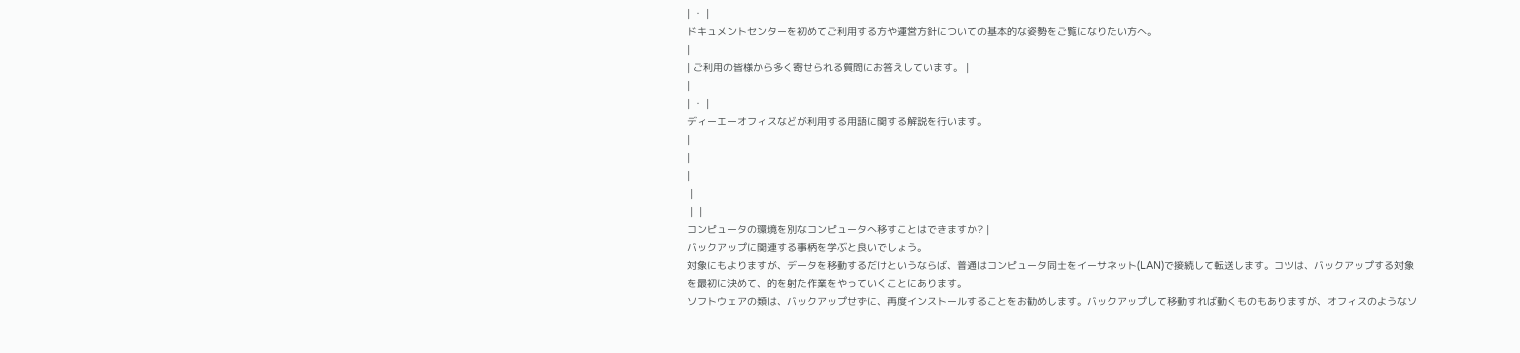| ・ |
ドキュメントセンターを初めてご利用する方や運営方針についての基本的な姿勢をご覧になりたい方へ。
|
| ご利用の皆様から多く寄せられる質問にお答えしています。 |
|
| ・ |
ディーエーオフィスなどが利用する用語に関する解説を行います。
|
|
|
 |
 |  |
コンピュータの環境を別なコンピュータへ移すことはできますか? |
バックアップに関連する事柄を学ぶと良いでしょう。
対象にもよりますが、データを移動するだけというならば、普通はコンピュータ同士をイーサネット(LAN)で接続して転送します。コツは、バックアップする対象を最初に決めて、的を射た作業をやっていくことにあります。
ソフトウェアの類は、バックアップせずに、再度インストールすることをお勧めします。バックアップして移動すれば動くものもありますが、オフィスのようなソ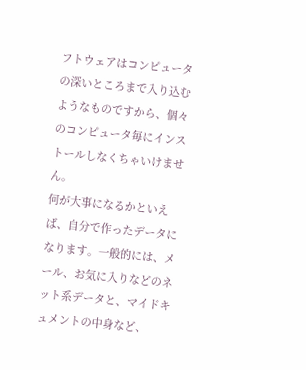フトウェアはコンピュータの深いところまで入り込むようなものですから、個々のコンピュータ毎にインストールしなくちゃいけません。
何が大事になるかといえば、自分で作ったデータになります。一般的には、メール、お気に入りなどのネット系データと、マイドキュメントの中身など、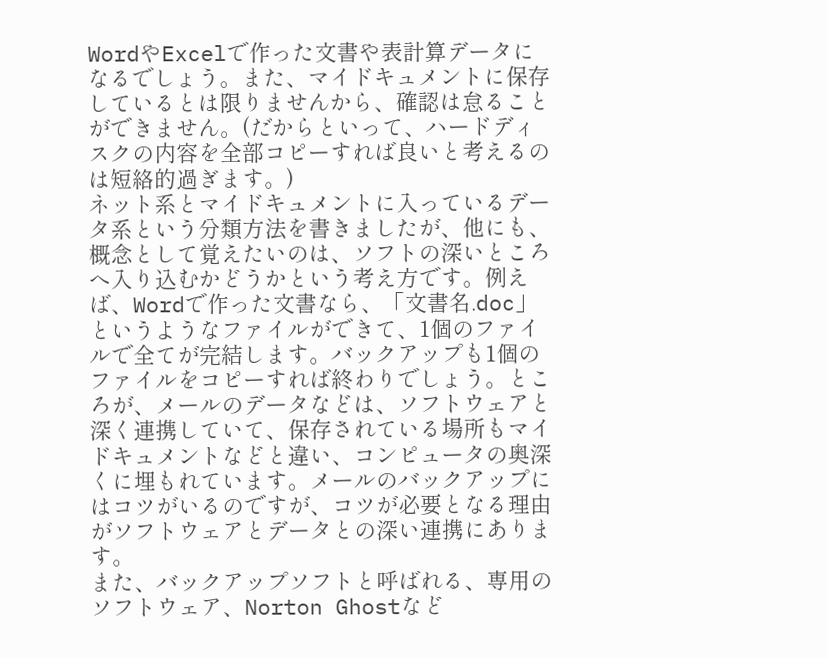WordやExcelで作った文書や表計算データになるでしょう。また、マイドキュメントに保存しているとは限りませんから、確認は怠ることができません。(だからといって、ハードディスクの内容を全部コピーすれば良いと考えるのは短絡的過ぎます。)
ネット系とマイドキュメントに入っているデータ系という分類方法を書きましたが、他にも、概念として覚えたいのは、ソフトの深いところへ入り込むかどうかという考え方です。例えば、Wordで作った文書なら、「文書名.doc」というようなファイルができて、1個のファイルで全てが完結します。バックアップも1個のファイルをコピーすれば終わりでしょう。ところが、メールのデータなどは、ソフトウェアと深く連携していて、保存されている場所もマイドキュメントなどと違い、コンピュータの奥深くに埋もれています。メールのバックアップにはコツがいるのですが、コツが必要となる理由がソフトウェアとデータとの深い連携にあります。
また、バックアップソフトと呼ばれる、専用のソフトウェア、Norton Ghostなど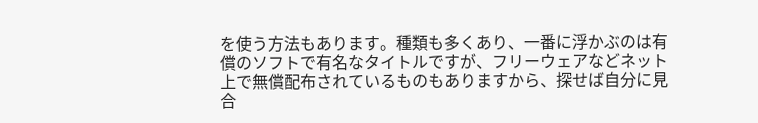を使う方法もあります。種類も多くあり、一番に浮かぶのは有償のソフトで有名なタイトルですが、フリーウェアなどネット上で無償配布されているものもありますから、探せば自分に見合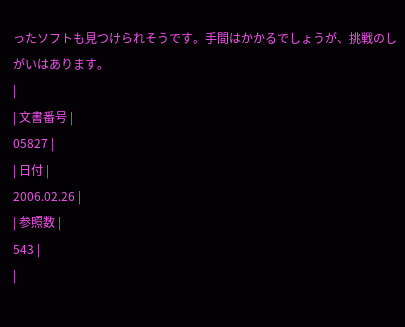ったソフトも見つけられそうです。手間はかかるでしょうが、挑戦のしがいはあります。
|
| 文書番号 |
05827 |
| 日付 |
2006.02.26 |
| 参照数 |
543 |
|